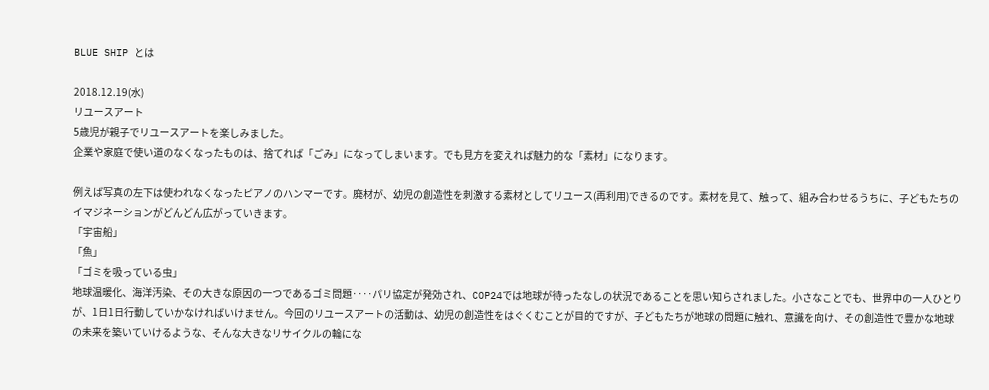BLUE SHIP とは

2018.12.19(水)
リユースアート
5歳児が親子でリユースアートを楽しみました。
企業や家庭で使い道のなくなったものは、捨てれば「ごみ」になってしまいます。でも見方を変えれば魅力的な「素材」になります。

例えば写真の左下は使われなくなったピアノのハンマーです。廃材が、幼児の創造性を刺激する素材としてリユース(再利用)できるのです。素材を見て、触って、組み合わせるうちに、子どもたちのイマジネーションがどんどん広がっていきます。
「宇宙船」
「魚」
「ゴミを吸っている虫」
地球温暖化、海洋汚染、その大きな原因の一つであるゴミ問題‥‥パリ協定が発効され、COP24では地球が待ったなしの状況であることを思い知らされました。小さなことでも、世界中の一人ひとりが、1日1日行動していかなければいけません。今回のリユースアートの活動は、幼児の創造性をはぐくむことが目的ですが、子どもたちが地球の問題に触れ、意識を向け、その創造性で豊かな地球の未来を築いていけるような、そんな大きなリサイクルの輪にな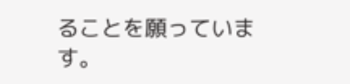ることを願っています。